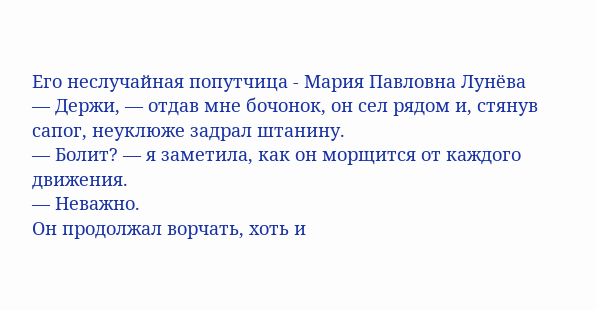Его неслучайная попутчица - Мария Павловна Лунёва
— Держи, — отдав мне бочонок, он сел рядом и, стянув сапог, неуклюже задрал штанину.
— Болит? — я заметила, как он морщится от каждого движения.
— Неважно.
Он продолжал ворчать, хоть и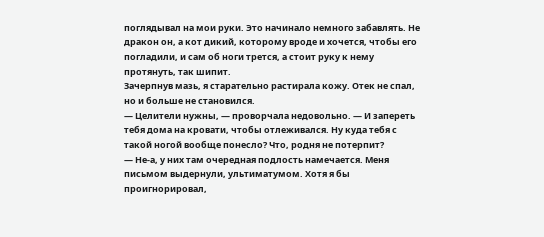поглядывал на мои руки. Это начинало немного забавлять. Не дракон он, а кот дикий, которому вроде и хочется, чтобы его погладили, и сам об ноги трется, а стоит руку к нему протянуть, так шипит.
Зачерпнув мазь, я старательно растирала кожу. Отек не спал, но и больше не становился.
— Целители нужны, — проворчала недовольно. — И запереть тебя дома на кровати, чтобы отлеживался. Ну куда тебя с такой ногой вообще понесло? Что, родня не потерпит?
— Не-а, у них там очередная подлость намечается. Меня письмом выдернули, ультиматумом. Хотя я бы проигнорировал,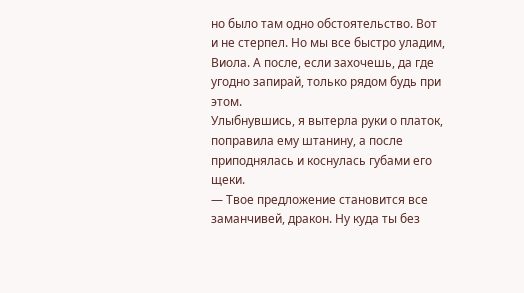но было там одно обстоятельство. Вот и не стерпел. Но мы все быстро уладим, Виола. А после, если захочешь, да где угодно запирай, только рядом будь при этом.
Улыбнувшись, я вытерла руки о платок, поправила ему штанину, а после приподнялась и коснулась губами его щеки.
— Твое предложение становится все заманчивей, дракон. Ну куда ты без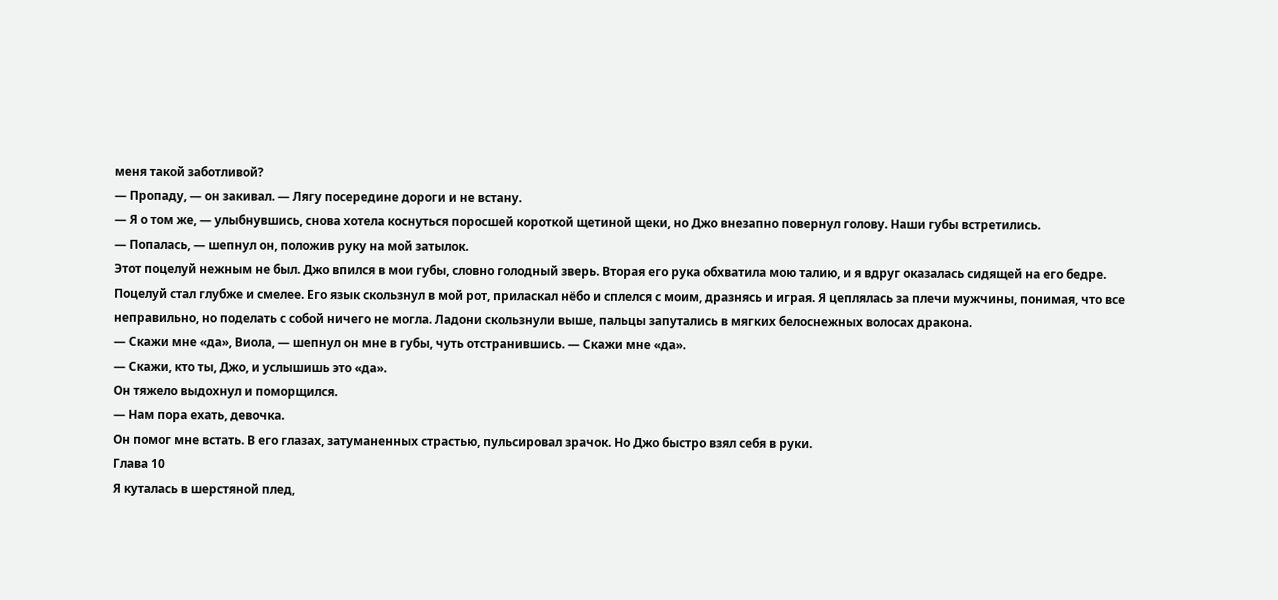меня такой заботливой?
— Пропаду, — он закивал. — Лягу посередине дороги и не встану.
— Я о том же, — улыбнувшись, снова хотела коснуться поросшей короткой щетиной щеки, но Джо внезапно повернул голову. Наши губы встретились.
— Попалась, — шепнул он, положив руку на мой затылок.
Этот поцелуй нежным не был. Джо впился в мои губы, словно голодный зверь. Вторая его рука обхватила мою талию, и я вдруг оказалась сидящей на его бедре.
Поцелуй стал глубже и смелее. Его язык скользнул в мой рот, приласкал нёбо и сплелся с моим, дразнясь и играя. Я цеплялась за плечи мужчины, понимая, что все неправильно, но поделать с собой ничего не могла. Ладони скользнули выше, пальцы запутались в мягких белоснежных волосах дракона.
— Скажи мне «да», Виола, — шепнул он мне в губы, чуть отстранившись. — Скажи мне «да».
— Скажи, кто ты, Джо, и услышишь это «да».
Он тяжело выдохнул и поморщился.
— Нам пора ехать, девочка.
Он помог мне встать. В его глазах, затуманенных страстью, пульсировал зрачок. Но Джо быстро взял себя в руки.
Глава 10
Я куталась в шерстяной плед,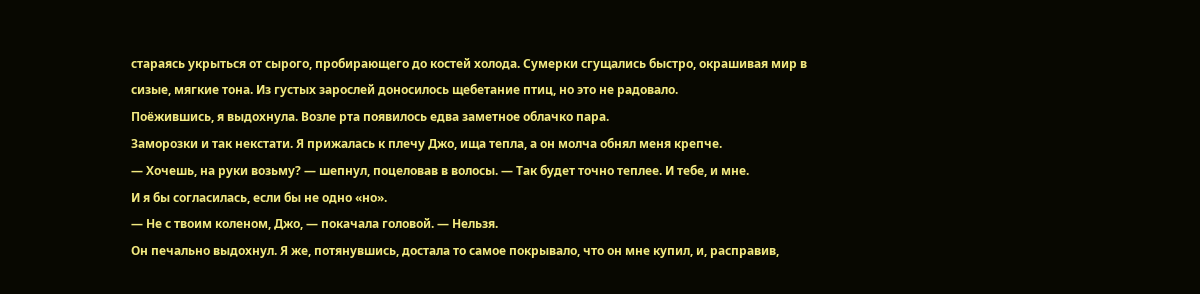стараясь укрыться от сырого, пробирающего до костей холода. Сумерки сгущались быстро, окрашивая мир в сизые, мягкие тона. Из густых зарослей доносилось щебетание птиц, но это не радовало.
Поёжившись, я выдохнула. Возле рта появилось едва заметное облачко пара.
Заморозки и так некстати. Я прижалась к плечу Джо, ища тепла, а он молча обнял меня крепче.
— Хочешь, на руки возьму? — шепнул, поцеловав в волосы. — Так будет точно теплее. И тебе, и мне.
И я бы согласилась, если бы не одно «но».
— Не с твоим коленом, Джо, — покачала головой. — Нельзя.
Он печально выдохнул. Я же, потянувшись, достала то самое покрывало, что он мне купил, и, расправив,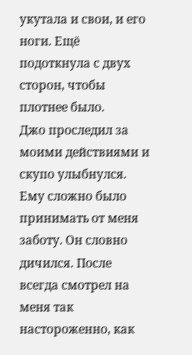укутала и свои, и его ноги. Ещё подоткнула с двух сторон, чтобы плотнее было.
Джо проследил за моими действиями и скупо улыбнулся. Ему сложно было принимать от меня заботу. Он словно дичился. После всегда смотрел на меня так настороженно, как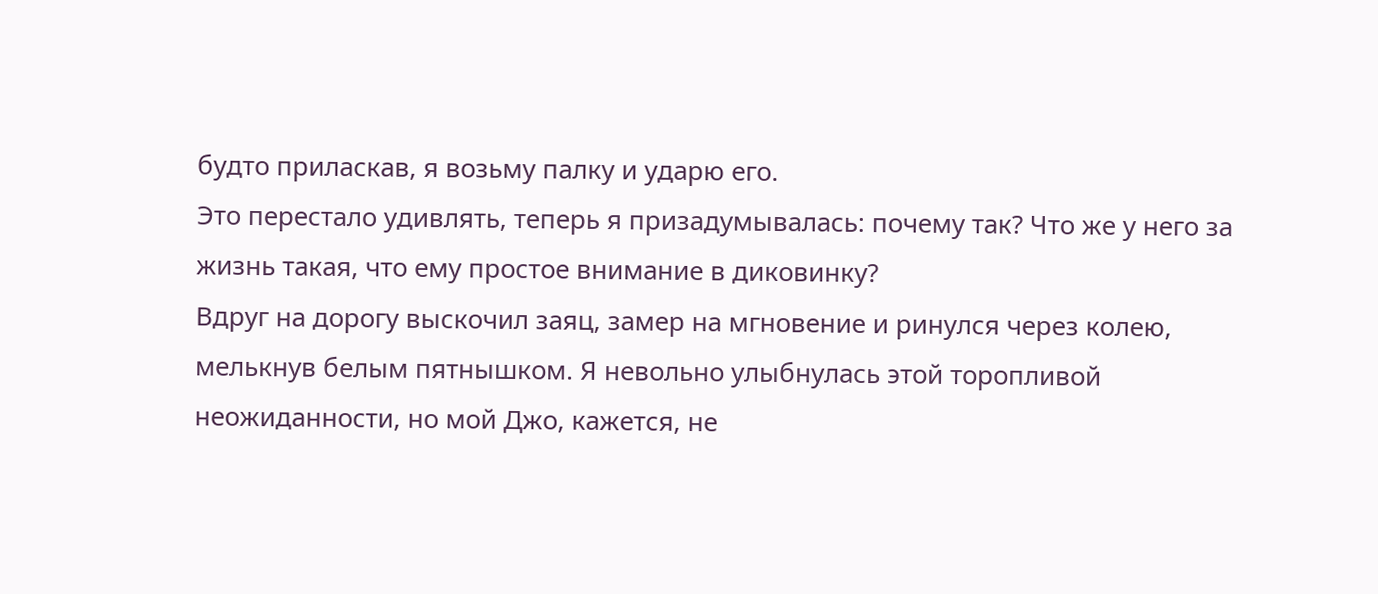будто приласкав, я возьму палку и ударю его.
Это перестало удивлять, теперь я призадумывалась: почему так? Что же у него за жизнь такая, что ему простое внимание в диковинку?
Вдруг на дорогу выскочил заяц, замер на мгновение и ринулся через колею, мелькнув белым пятнышком. Я невольно улыбнулась этой торопливой неожиданности, но мой Джо, кажется, не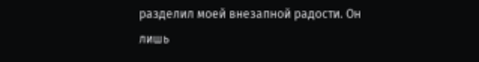разделил моей внезапной радости. Он лишь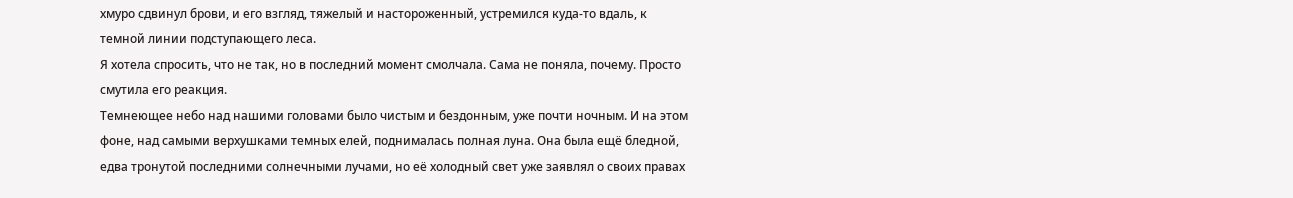хмуро сдвинул брови, и его взгляд, тяжелый и настороженный, устремился куда-то вдаль, к темной линии подступающего леса.
Я хотела спросить, что не так, но в последний момент смолчала. Сама не поняла, почему. Просто смутила его реакция.
Темнеющее небо над нашими головами было чистым и бездонным, уже почти ночным. И на этом фоне, над самыми верхушками темных елей, поднималась полная луна. Она была ещё бледной, едва тронутой последними солнечными лучами, но её холодный свет уже заявлял о своих правах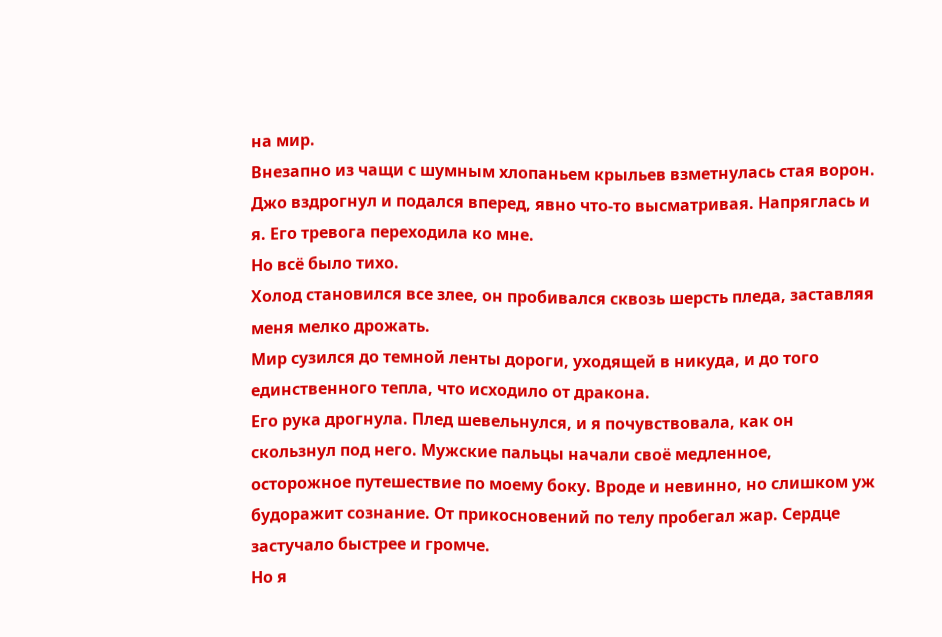на мир.
Внезапно из чащи с шумным хлопаньем крыльев взметнулась стая ворон.
Джо вздрогнул и подался вперед, явно что-то высматривая. Напряглась и я. Его тревога переходила ко мне.
Но всё было тихо.
Холод становился все злее, он пробивался сквозь шерсть пледа, заставляя меня мелко дрожать.
Мир сузился до темной ленты дороги, уходящей в никуда, и до того единственного тепла, что исходило от дракона.
Его рука дрогнула. Плед шевельнулся, и я почувствовала, как он скользнул под него. Мужские пальцы начали своё медленное, осторожное путешествие по моему боку. Вроде и невинно, но слишком уж будоражит сознание. От прикосновений по телу пробегал жар. Сердце застучало быстрее и громче.
Но я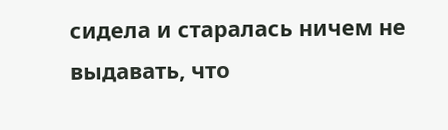сидела и старалась ничем не выдавать, что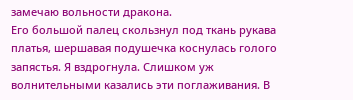замечаю вольности дракона.
Его большой палец скользнул под ткань рукава платья, шершавая подушечка коснулась голого запястья. Я вздрогнула. Слишком уж волнительными казались эти поглаживания. В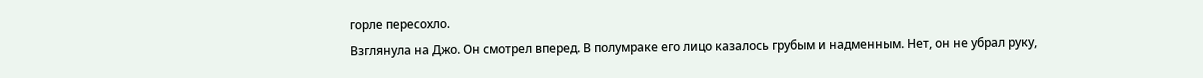горле пересохло.
Взглянула на Джо. Он смотрел вперед. В полумраке его лицо казалось грубым и надменным. Нет, он не убрал руку,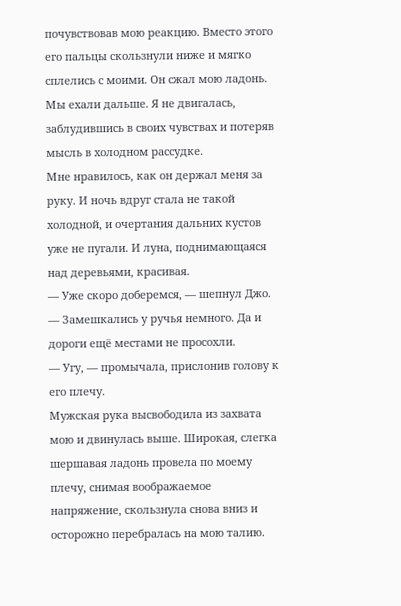почувствовав мою реакцию. Вместо этого его пальцы скользнули ниже и мягко сплелись с моими. Он сжал мою ладонь.
Мы ехали дальше. Я не двигалась, заблудившись в своих чувствах и потеряв мысль в холодном рассудке.
Мне нравилось, как он держал меня за руку. И ночь вдруг стала не такой холодной, и очертания дальних кустов уже не пугали. И луна, поднимающаяся над деревьями, красивая.
— Уже скоро доберемся, — шепнул Джо. — Замешкались у ручья немного. Да и дороги ещё местами не просохли.
— Угу, — промычала, прислонив голову к его плечу.
Мужская рука высвободила из захвата мою и двинулась выше. Широкая, слегка шершавая ладонь провела по моему плечу, снимая воображаемое напряжение, скользнула снова вниз и осторожно перебралась на мою талию.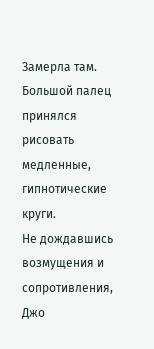Замерла там. Большой палец принялся рисовать медленные, гипнотические круги.
Не дождавшись возмущения и сопротивления, Джо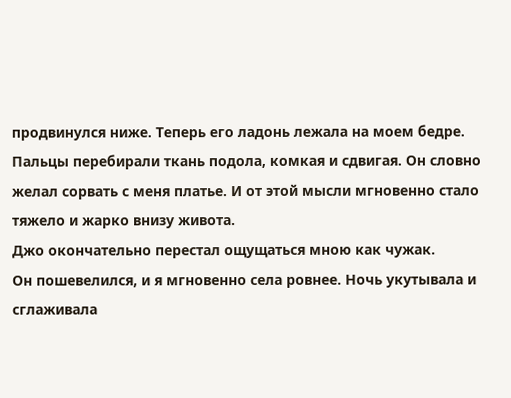продвинулся ниже. Теперь его ладонь лежала на моем бедре. Пальцы перебирали ткань подола, комкая и сдвигая. Он словно желал сорвать с меня платье. И от этой мысли мгновенно стало тяжело и жарко внизу живота.
Джо окончательно перестал ощущаться мною как чужак.
Он пошевелился, и я мгновенно села ровнее. Ночь укутывала и сглаживала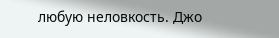любую неловкость. Джо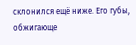склонился ещё ниже. Его губы, обжигающе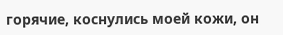горячие, коснулись моей кожи, он